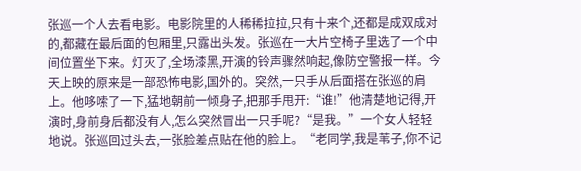张巡一个人去看电影。电影院里的人稀稀拉拉,只有十来个,还都是成双成对的,都藏在最后面的包厢里,只露出头发。张巡在一大片空椅子里选了一个中间位置坐下来。灯灭了,全场漆黑,开演的铃声骤然响起,像防空警报一样。今天上映的原来是一部恐怖电影,国外的。突然,一只手从后面搭在张巡的肩上。他哆嗦了一下,猛地朝前一倾身子,把那手甩开:“谁!”他清楚地记得,开演时,身前身后都没有人,怎么突然冒出一只手呢?“是我。”一个女人轻轻地说。张巡回过头去,一张脸差点贴在他的脸上。“老同学,我是苇子,你不记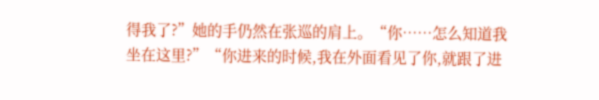得我了?”她的手仍然在张巡的肩上。“你……怎么知道我坐在这里?”“你进来的时候,我在外面看见了你,就跟了进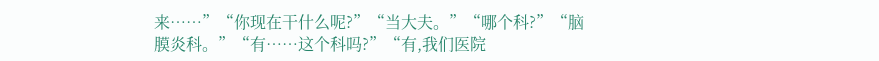来……”“你现在干什么呢?”“当大夫。”“哪个科?”“脑膜炎科。”“有……这个科吗?”“有,我们医院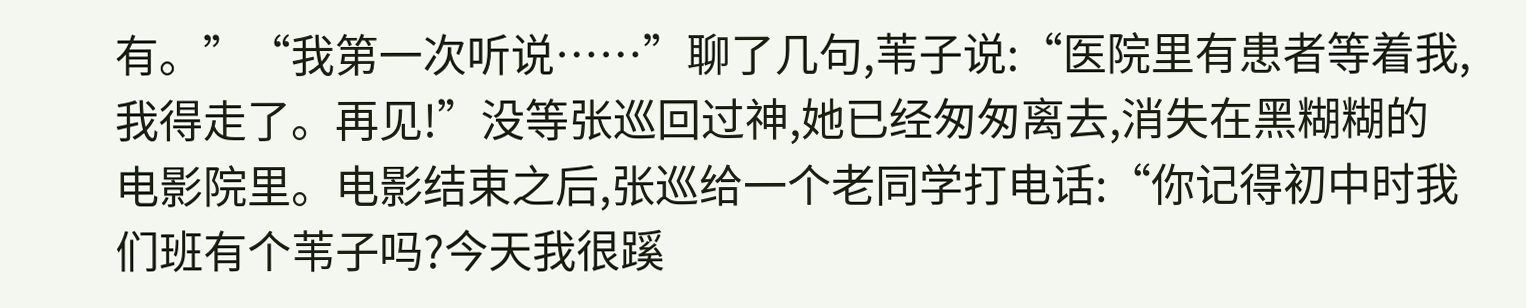有。”“我第一次听说……”聊了几句,苇子说:“医院里有患者等着我,我得走了。再见!”没等张巡回过神,她已经匆匆离去,消失在黑糊糊的电影院里。电影结束之后,张巡给一个老同学打电话:“你记得初中时我们班有个苇子吗?今天我很蹊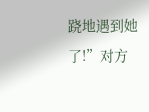跷地遇到她了!”对方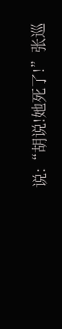说:“胡说!她死了!”张巡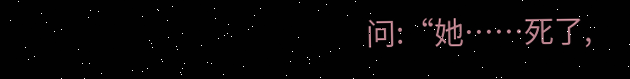问:“她……死了,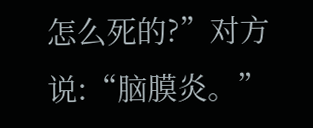怎么死的?”对方说:“脑膜炎。”